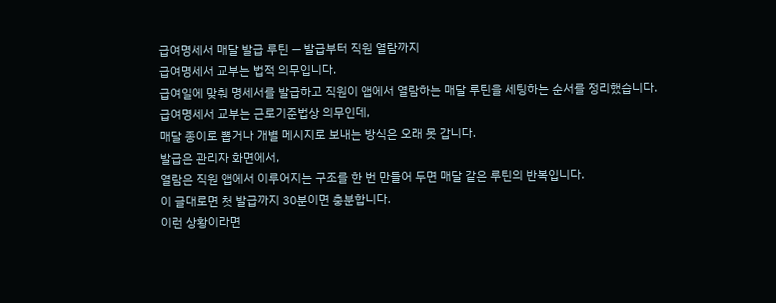급여명세서 매달 발급 루틴 — 발급부터 직원 열람까지
급여명세서 교부는 법적 의무입니다.
급여일에 맞춰 명세서를 발급하고 직원이 앱에서 열람하는 매달 루틴을 세팅하는 순서를 정리했습니다.
급여명세서 교부는 근로기준법상 의무인데,
매달 종이로 뽑거나 개별 메시지로 보내는 방식은 오래 못 갑니다.
발급은 관리자 화면에서,
열람은 직원 앱에서 이루어지는 구조를 한 번 만들어 두면 매달 같은 루틴의 반복입니다.
이 글대로면 첫 발급까지 30분이면 충분합니다.
이런 상황이라면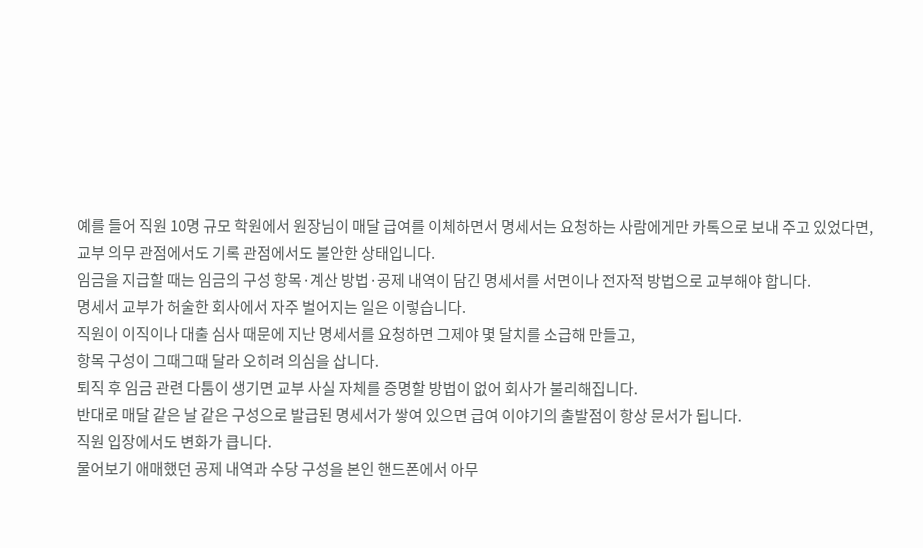예를 들어 직원 10명 규모 학원에서 원장님이 매달 급여를 이체하면서 명세서는 요청하는 사람에게만 카톡으로 보내 주고 있었다면,
교부 의무 관점에서도 기록 관점에서도 불안한 상태입니다.
임금을 지급할 때는 임금의 구성 항목·계산 방법·공제 내역이 담긴 명세서를 서면이나 전자적 방법으로 교부해야 합니다.
명세서 교부가 허술한 회사에서 자주 벌어지는 일은 이렇습니다.
직원이 이직이나 대출 심사 때문에 지난 명세서를 요청하면 그제야 몇 달치를 소급해 만들고,
항목 구성이 그때그때 달라 오히려 의심을 삽니다.
퇴직 후 임금 관련 다툼이 생기면 교부 사실 자체를 증명할 방법이 없어 회사가 불리해집니다.
반대로 매달 같은 날 같은 구성으로 발급된 명세서가 쌓여 있으면 급여 이야기의 출발점이 항상 문서가 됩니다.
직원 입장에서도 변화가 큽니다.
물어보기 애매했던 공제 내역과 수당 구성을 본인 핸드폰에서 아무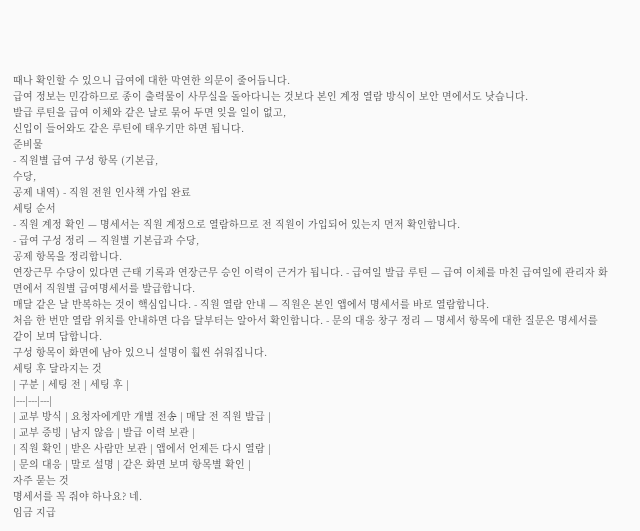때나 확인할 수 있으니 급여에 대한 막연한 의문이 줄어듭니다.
급여 정보는 민감하므로 종이 출력물이 사무실을 돌아다니는 것보다 본인 계정 열람 방식이 보안 면에서도 낫습니다.
발급 루틴을 급여 이체와 같은 날로 묶어 두면 잊을 일이 없고,
신입이 들어와도 같은 루틴에 태우기만 하면 됩니다.
준비물
- 직원별 급여 구성 항목 (기본급,
수당,
공제 내역) - 직원 전원 인사책 가입 완료
세팅 순서
- 직원 계정 확인 — 명세서는 직원 계정으로 열람하므로 전 직원이 가입되어 있는지 먼저 확인합니다.
- 급여 구성 정리 — 직원별 기본급과 수당,
공제 항목을 정리합니다.
연장근무 수당이 있다면 근태 기록과 연장근무 승인 이력이 근거가 됩니다. - 급여일 발급 루틴 — 급여 이체를 마친 급여일에 관리자 화면에서 직원별 급여명세서를 발급합니다.
매달 같은 날 반복하는 것이 핵심입니다. - 직원 열람 안내 — 직원은 본인 앱에서 명세서를 바로 열람합니다.
처음 한 번만 열람 위치를 안내하면 다음 달부터는 알아서 확인합니다. - 문의 대응 창구 정리 — 명세서 항목에 대한 질문은 명세서를 같이 보며 답합니다.
구성 항목이 화면에 남아 있으니 설명이 훨씬 쉬워집니다.
세팅 후 달라지는 것
| 구분 | 세팅 전 | 세팅 후 |
|---|---|---|
| 교부 방식 | 요청자에게만 개별 전송 | 매달 전 직원 발급 |
| 교부 증빙 | 남지 않음 | 발급 이력 보관 |
| 직원 확인 | 받은 사람만 보관 | 앱에서 언제든 다시 열람 |
| 문의 대응 | 말로 설명 | 같은 화면 보며 항목별 확인 |
자주 묻는 것
명세서를 꼭 줘야 하나요? 네.
임금 지급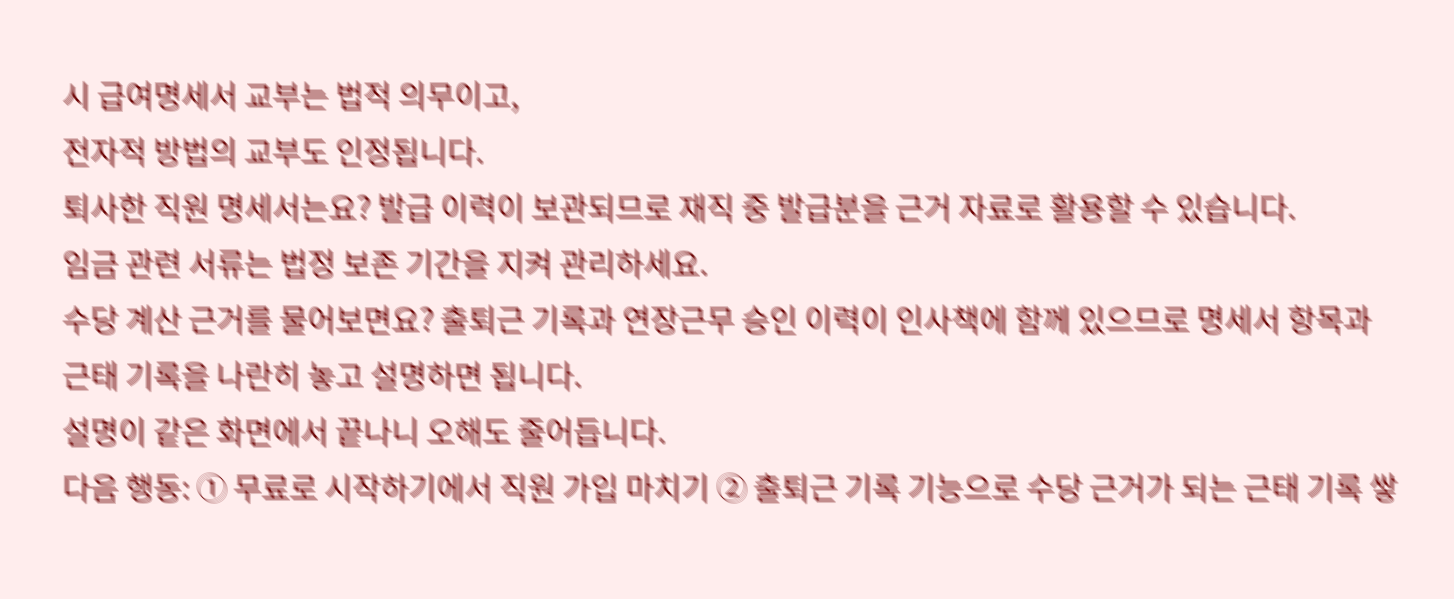시 급여명세서 교부는 법적 의무이고,
전자적 방법의 교부도 인정됩니다.
퇴사한 직원 명세서는요? 발급 이력이 보관되므로 재직 중 발급분을 근거 자료로 활용할 수 있습니다.
임금 관련 서류는 법정 보존 기간을 지켜 관리하세요.
수당 계산 근거를 물어보면요? 출퇴근 기록과 연장근무 승인 이력이 인사책에 함께 있으므로 명세서 항목과 근태 기록을 나란히 놓고 설명하면 됩니다.
설명이 같은 화면에서 끝나니 오해도 줄어듭니다.
다음 행동: ① 무료로 시작하기에서 직원 가입 마치기 ② 출퇴근 기록 기능으로 수당 근거가 되는 근태 기록 쌓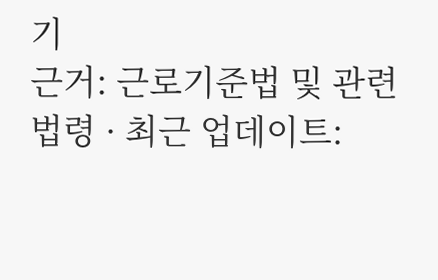기
근거: 근로기준법 및 관련 법령 · 최근 업데이트: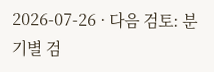2026-07-26 · 다음 검토: 분기별 검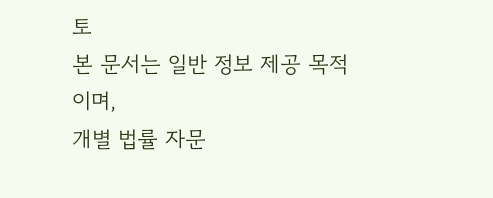토
본 문서는 일반 정보 제공 목적이며,
개별 법률 자문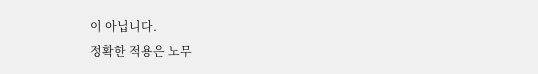이 아닙니다.
정확한 적용은 노무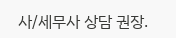사/세무사 상담 권장.